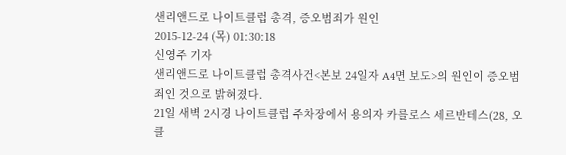샌리앤드로 나이트클럽 총격, 증오범죄가 원인
2015-12-24 (목) 01:30:18
신영주 기자
샌리앤드로 나이트클럽 총격사건<본보 24일자 A4면 보도>의 원인이 증오범죄인 것으로 밝혀졌다.
21일 새벽 2시경 나이트클럽 주차장에서 용의자 카를로스 세르반테스(28, 오클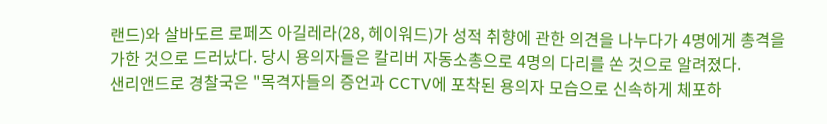랜드)와 살바도르 로페즈 아길레라(28, 헤이워드)가 성적 취향에 관한 의견을 나누다가 4명에게 총격을 가한 것으로 드러났다. 당시 용의자들은 칼리버 자동소총으로 4명의 다리를 쏜 것으로 알려졌다.
샌리앤드로 경찰국은 "목격자들의 증언과 CCTV에 포착된 용의자 모습으로 신속하게 체포하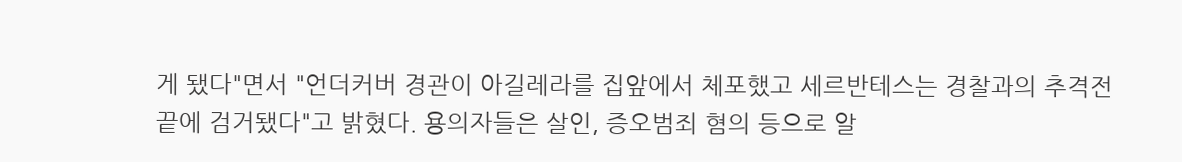게 됐다"면서 "언더커버 경관이 아길레라를 집앞에서 체포했고 세르반테스는 경찰과의 추격전 끝에 검거됐다"고 밝혔다. 용의자들은 살인, 증오범죄 혐의 등으로 알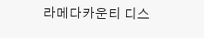라메다카운티 디스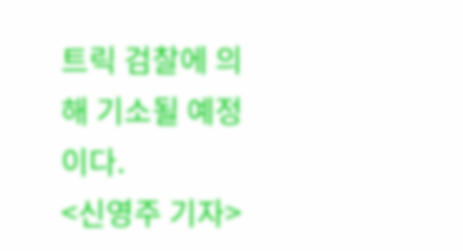트릭 검찰에 의해 기소될 예정이다.
<신영주 기자>